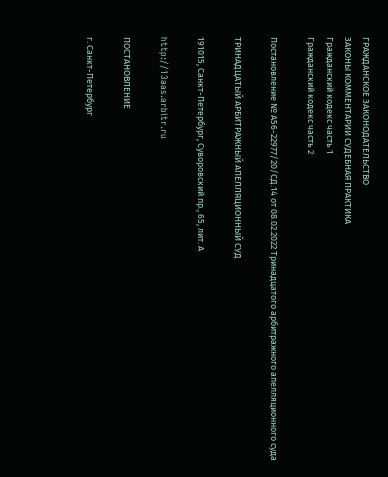ГРАЖДАНСКОЕ ЗАКОНОДАТЕЛЬСТВО
ЗАКОНЫ КОММЕНТАРИИ СУДЕБНАЯ ПРАКТИКА
Гражданский кодекс часть 1
Гражданский кодекс часть 2

Постановление № А56-22977/20/СД.14 от 08.02.2022 Тринадцатого арбитражного апелляционного суда

ТРИНАДЦАТЫЙ АРБИТРАЖНЫЙ АПЕЛЛЯЦИОННЫЙ СУД

191015, Санкт-Петербург, Суворовский пр., 65, лит. А

http://13aas.arbitr.ru

ПОСТАНОВЛЕНИЕ

г. Санкт-Петербург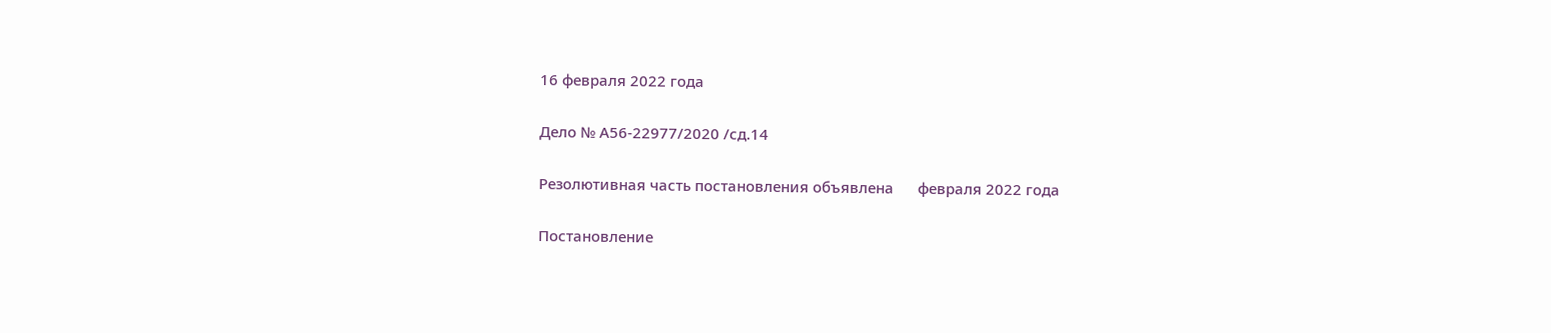16 февраля 2022 года

Дело № А56-22977/2020 /сд.14

Резолютивная часть постановления объявлена      февраля 2022 года

Постановление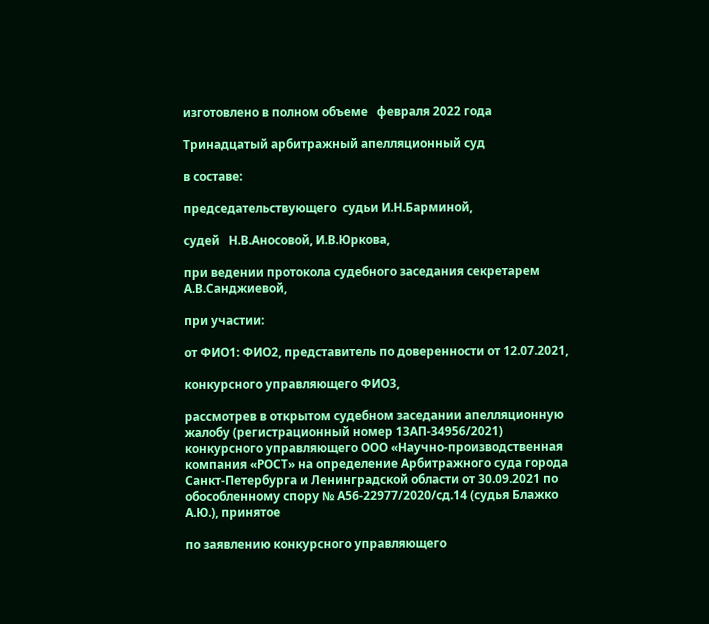изготовлено в полном объеме   февраля 2022 года

Тринадцатый арбитражный апелляционный суд

в составе:

председательствующего  судьи И.Н.Барминой,

судей   Н.В.Аносовой, И.В.Юркова,

при ведении протокола судебного заседания секретарем А.В.Санджиевой,

при участии:

от ФИО1: ФИО2, представитель по доверенности от 12.07.2021,

конкурсного управляющего ФИО3,

рассмотрев в открытом судебном заседании апелляционную жалобу (регистрационный номер 13АП-34956/2021) конкурсного управляющего ООО «Научно-производственная компания «РОСТ» на определение Арбитражного суда города Санкт-Петербурга и Ленинградской области от 30.09.2021 по обособленному спору № А56-22977/2020/сд.14 (судья Блажко А.Ю.), принятое

по заявлению конкурсного управляющего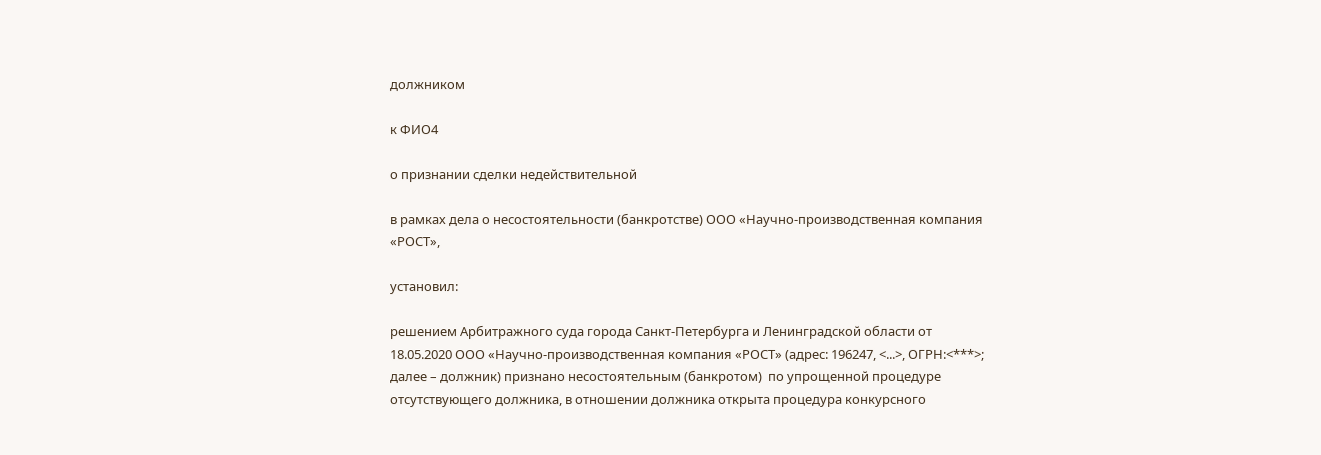должником

к ФИО4

о признании сделки недействительной

в рамках дела о несостоятельности (банкротстве) ООО «Научно-производственная компания «РОСТ»,

установил:

решением Арбитражного суда города Санкт-Петербурга и Ленинградской области от 18.05.2020 ООО «Научно-производственная компания «РОСТ» (адрес: 196247, <...>, ОГРН:<***>; далее – должник) признано несостоятельным (банкротом)  по упрощенной процедуре отсутствующего должника, в отношении должника открыта процедура конкурсного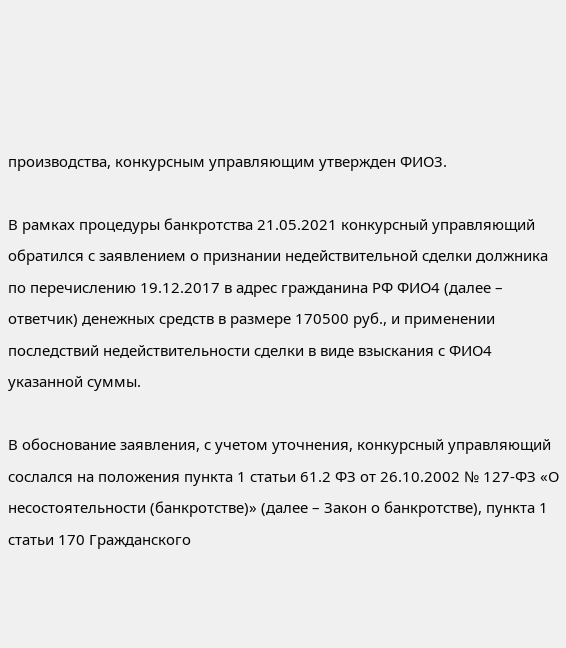производства, конкурсным управляющим утвержден ФИО3.

В рамках процедуры банкротства 21.05.2021 конкурсный управляющий обратился с заявлением о признании недействительной сделки должника по перечислению 19.12.2017 в адрес гражданина РФ ФИО4 (далее – ответчик) денежных средств в размере 170500 руб., и применении последствий недействительности сделки в виде взыскания с ФИО4 указанной суммы.

В обоснование заявления, с учетом уточнения, конкурсный управляющий сослался на положения пункта 1 статьи 61.2 ФЗ от 26.10.2002 № 127-ФЗ «О несостоятельности (банкротстве)» (далее – Закон о банкротстве), пункта 1 статьи 170 Гражданского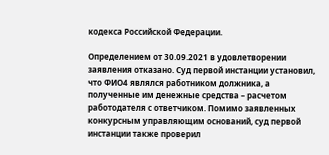кодекса Российской Федерации.

Определением от 30.09.2021 в удовлетворении заявления отказано. Суд первой инстанции установил, что ФИО4 являлся работником должника, а полученные им денежные средства – расчетом работодателя с ответчиком. Помимо заявленных конкурсным управляющим оснований, суд первой инстанции также проверил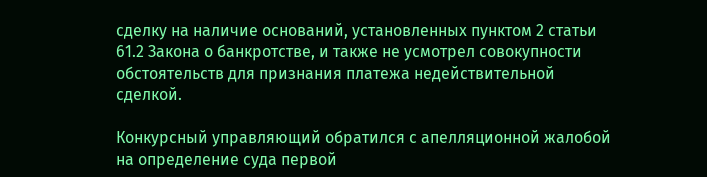сделку на наличие оснований, установленных пунктом 2 статьи 61.2 Закона о банкротстве, и также не усмотрел совокупности обстоятельств для признания платежа недействительной сделкой.

Конкурсный управляющий обратился с апелляционной жалобой на определение суда первой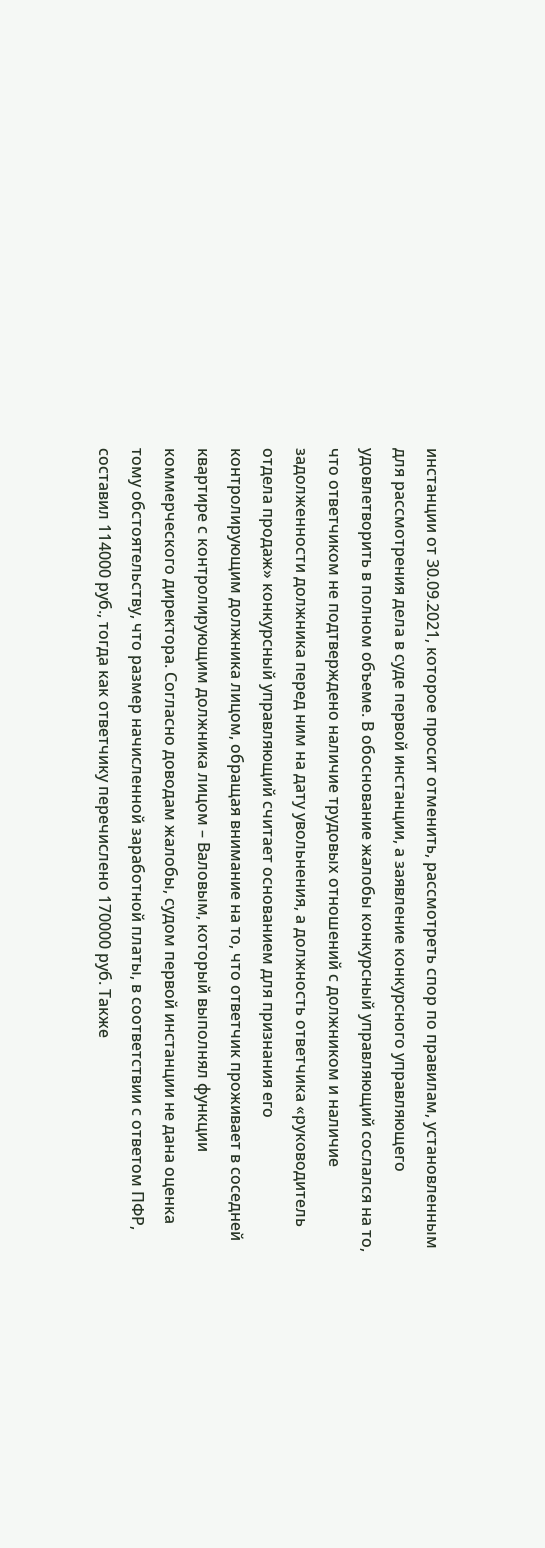инстанции от 30.09.2021, которое просит отменить, рассмотреть спор по правилам, установленным для рассмотрения дела в суде первой инстанции, а заявление конкурсного управляющего удовлетворить в полном объеме. В обоснование жалобы конкурсный управляющий сослался на то, что ответчиком не подтверждено наличие трудовых отношений с должником и наличие задолженности должника перед ним на дату увольнения, а должность ответчика «руководитель отдела продаж» конкурсный управляющий считает основанием для признания его контролирующим должника лицом, обращая внимание на то, что ответчик проживает в соседней квартире с контролирующим должника лицом – Валовым, который выполнял функции коммерческого директора. Согласно доводам жалобы, судом первой инстанции не дана оценка тому обстоятельству, что размер начисленной заработной платы, в соответствии с ответом ПФР, составил 114000 руб., тогда как ответчику перечислено 170000 руб. Также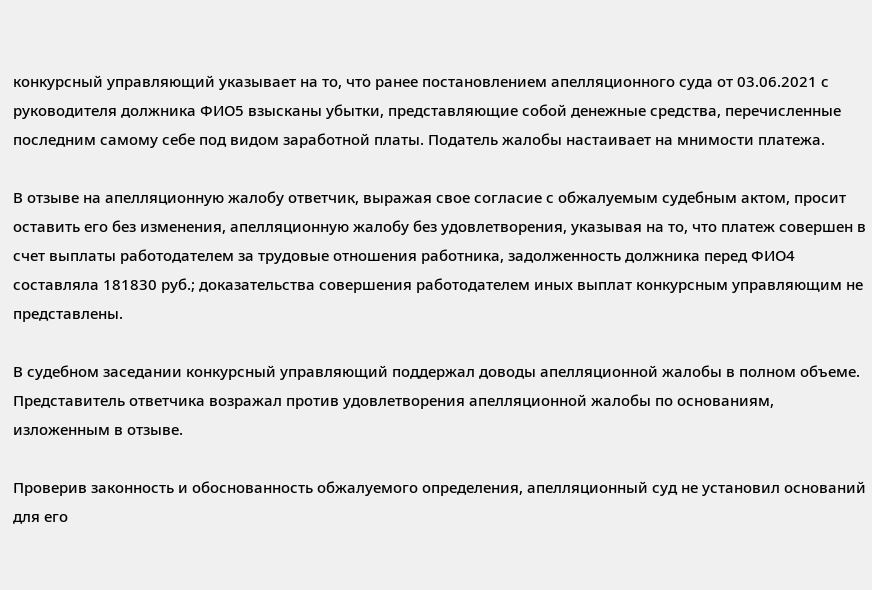конкурсный управляющий указывает на то, что ранее постановлением апелляционного суда от 03.06.2021 с руководителя должника ФИО5 взысканы убытки, представляющие собой денежные средства, перечисленные последним самому себе под видом заработной платы. Податель жалобы настаивает на мнимости платежа.

В отзыве на апелляционную жалобу ответчик, выражая свое согласие с обжалуемым судебным актом, просит оставить его без изменения, апелляционную жалобу без удовлетворения, указывая на то, что платеж совершен в счет выплаты работодателем за трудовые отношения работника, задолженность должника перед ФИО4 составляла 181830 руб.; доказательства совершения работодателем иных выплат конкурсным управляющим не представлены.

В судебном заседании конкурсный управляющий поддержал доводы апелляционной жалобы в полном объеме. Представитель ответчика возражал против удовлетворения апелляционной жалобы по основаниям, изложенным в отзыве.

Проверив законность и обоснованность обжалуемого определения, апелляционный суд не установил оснований для его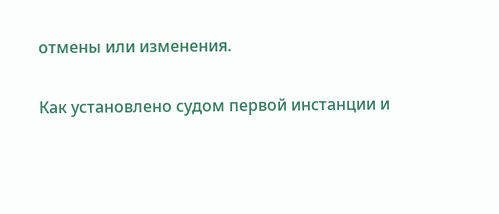отмены или изменения.

Как установлено судом первой инстанции и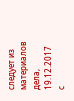следует из материалов дела,  19.12.2017 с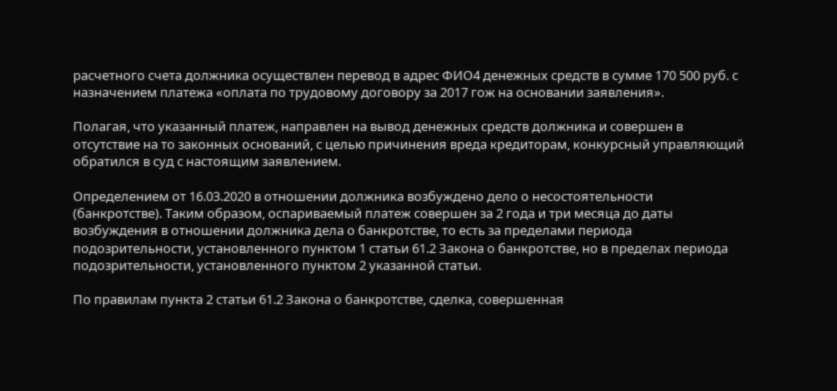расчетного счета должника осуществлен перевод в адрес ФИО4 денежных средств в сумме 170 500 руб. с назначением платежа «оплата по трудовому договору за 2017 гож на основании заявления».

Полагая, что указанный платеж, направлен на вывод денежных средств должника и совершен в отсутствие на то законных оснований, с целью причинения вреда кредиторам, конкурсный управляющий обратился в суд с настоящим заявлением.

Определением от 16.03.2020 в отношении должника возбуждено дело о несостоятельности (банкротстве). Таким образом, оспариваемый платеж совершен за 2 года и три месяца до даты возбуждения в отношении должника дела о банкротстве, то есть за пределами периода подозрительности, установленного пунктом 1 статьи 61.2 Закона о банкротстве, но в пределах периода подозрительности, установленного пунктом 2 указанной статьи.

По правилам пункта 2 статьи 61.2 Закона о банкротстве, сделка, совершенная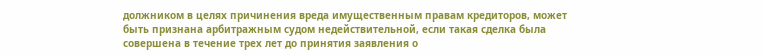должником в целях причинения вреда имущественным правам кредиторов, может быть признана арбитражным судом недействительной, если такая сделка была совершена в течение трех лет до принятия заявления о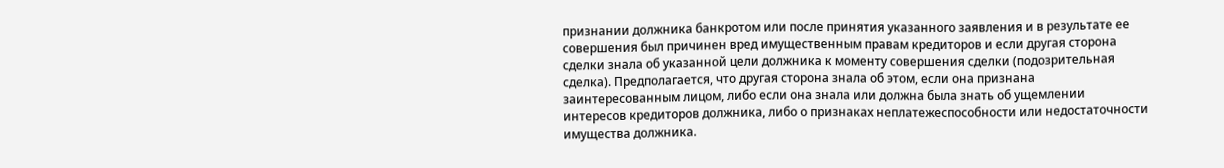признании должника банкротом или после принятия указанного заявления и в результате ее совершения был причинен вред имущественным правам кредиторов и если другая сторона сделки знала об указанной цели должника к моменту совершения сделки (подозрительная сделка). Предполагается, что другая сторона знала об этом, если она признана заинтересованным лицом, либо если она знала или должна была знать об ущемлении интересов кредиторов должника, либо о признаках неплатежеспособности или недостаточности имущества должника.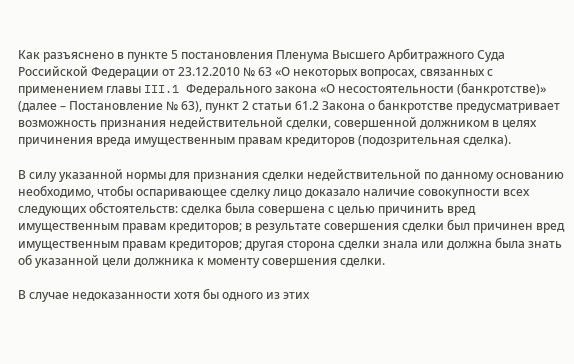Как разъяснено в пункте 5 постановления Пленума Высшего Арбитражного Суда Российской Федерации от 23.12.2010 № 63 «О некоторых вопросах, связанных с применением главы III.1 Федерального закона «О несостоятельности (банкротстве)» (далее – Постановление № 63), пункт 2 статьи 61.2 Закона о банкротстве предусматривает возможность признания недействительной сделки, совершенной должником в целях причинения вреда имущественным правам кредиторов (подозрительная сделка).

В силу указанной нормы для признания сделки недействительной по данному основанию необходимо, чтобы оспаривающее сделку лицо доказало наличие совокупности всех следующих обстоятельств: сделка была совершена с целью причинить вред имущественным правам кредиторов; в результате совершения сделки был причинен вред имущественным правам кредиторов; другая сторона сделки знала или должна была знать об указанной цели должника к моменту совершения сделки.

В случае недоказанности хотя бы одного из этих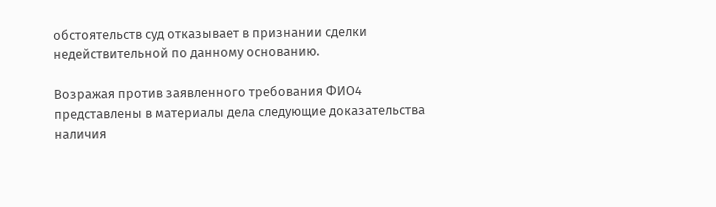обстоятельств суд отказывает в признании сделки недействительной по данному основанию.

Возражая против заявленного требования ФИО4 представлены в материалы дела следующие доказательства наличия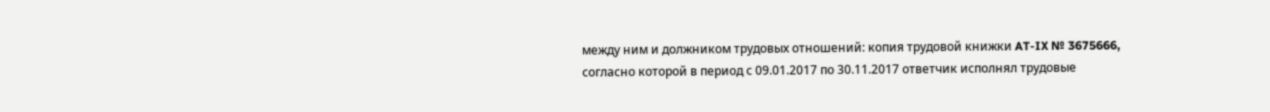между ним и должником трудовых отношений: копия трудовой книжки AT-IX № 3675666, согласно которой в период с 09.01.2017 по 30.11.2017 ответчик исполнял трудовые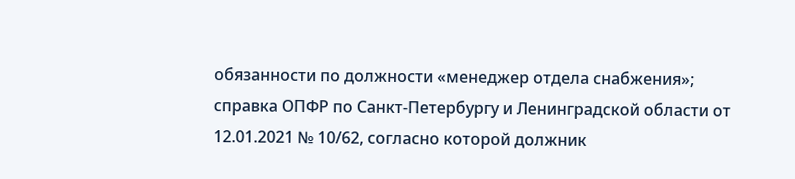обязанности по должности «менеджер отдела снабжения»; справка ОПФР по Санкт-Петербургу и Ленинградской области от 12.01.2021 № 10/62, согласно которой должник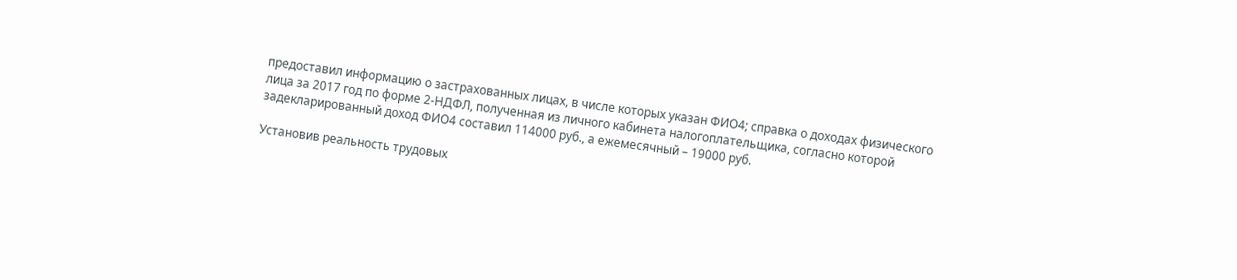предоставил информацию о застрахованных лицах, в числе которых указан ФИО4; справка о доходах физического лица за 2017 год по форме 2-НДФЛ, полученная из личного кабинета налогоплательщика, согласно которой задекларированный доход ФИО4 составил 114000 руб., а ежемесячный – 19000 руб.

Установив реальность трудовых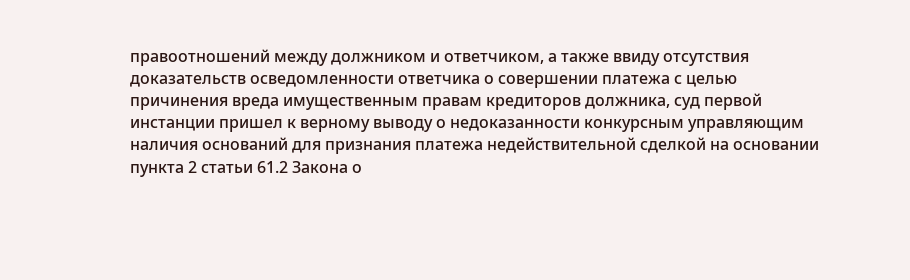правоотношений между должником и ответчиком, а также ввиду отсутствия доказательств осведомленности ответчика о совершении платежа с целью причинения вреда имущественным правам кредиторов должника, суд первой инстанции пришел к верному выводу о недоказанности конкурсным управляющим наличия оснований для признания платежа недействительной сделкой на основании пункта 2 статьи 61.2 Закона о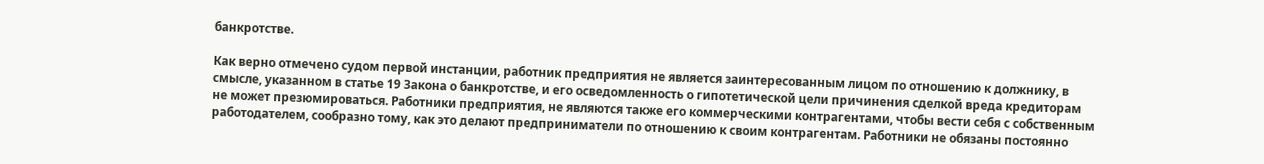банкротстве.

Как верно отмечено судом первой инстанции, работник предприятия не является заинтересованным лицом по отношению к должнику, в смысле, указанном в статье 19 Закона о банкротстве, и его осведомленность о гипотетической цели причинения сделкой вреда кредиторам не может презюмироваться. Работники предприятия, не являются также его коммерческими контрагентами, чтобы вести себя с собственным работодателем, сообразно тому, как это делают предприниматели по отношению к своим контрагентам. Работники не обязаны постоянно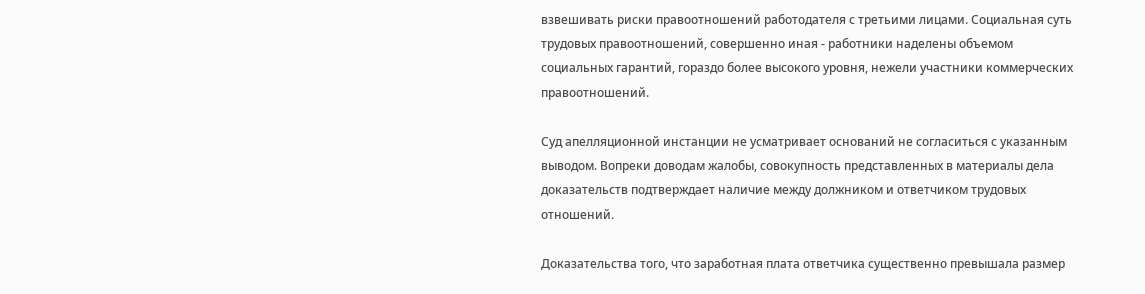взвешивать риски правоотношений работодателя с третьими лицами. Социальная суть трудовых правоотношений, совершенно иная - работники наделены объемом социальных гарантий, гораздо более высокого уровня, нежели участники коммерческих правоотношений.

Суд апелляционной инстанции не усматривает оснований не согласиться с указанным выводом. Вопреки доводам жалобы, совокупность представленных в материалы дела доказательств подтверждает наличие между должником и ответчиком трудовых отношений.

Доказательства того, что заработная плата ответчика существенно превышала размер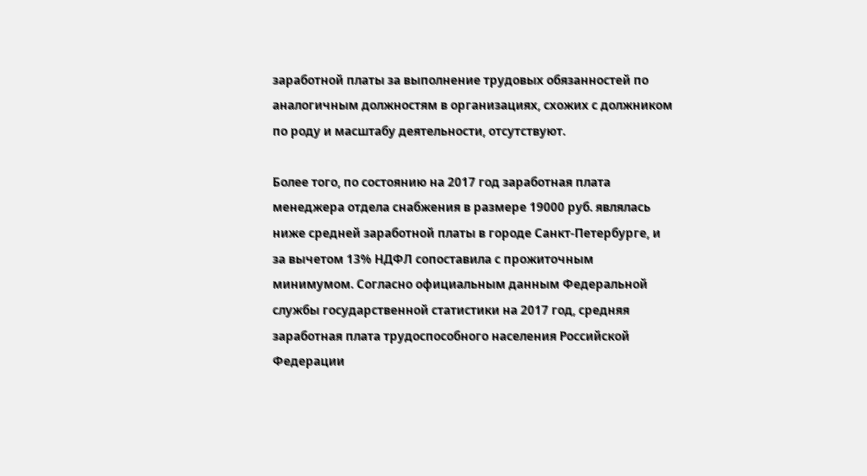заработной платы за выполнение трудовых обязанностей по аналогичным должностям в организациях, схожих с должником по роду и масштабу деятельности, отсутствуют.

Более того, по состоянию на 2017 год заработная плата менеджера отдела снабжения в размере 19000 руб. являлась ниже средней заработной платы в городе Санкт-Петербурге, и за вычетом 13% НДФЛ сопоставила с прожиточным минимумом. Согласно официальным данным Федеральной службы государственной статистики на 2017 год, средняя заработная плата трудоспособного населения Российской Федерации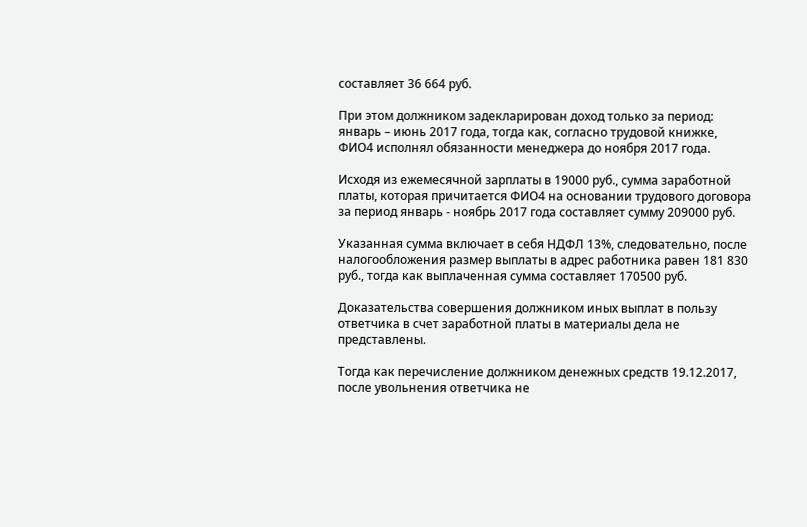составляет 36 664 руб.

При этом должником задекларирован доход только за период: январь – июнь 2017 года, тогда как, согласно трудовой книжке, ФИО4 исполнял обязанности менеджера до ноября 2017 года.

Исходя из ежемесячной зарплаты в 19000 руб., сумма заработной платы, которая причитается ФИО4 на основании трудового договора за период январь - ноябрь 2017 года составляет сумму 209000 руб.

Указанная сумма включает в себя НДФЛ 13%, следовательно, после налогообложения размер выплаты в адрес работника равен 181 830 руб., тогда как выплаченная сумма составляет 170500 руб.

Доказательства совершения должником иных выплат в пользу ответчика в счет заработной платы в материалы дела не представлены.

Тогда как перечисление должником денежных средств 19.12.2017, после увольнения ответчика не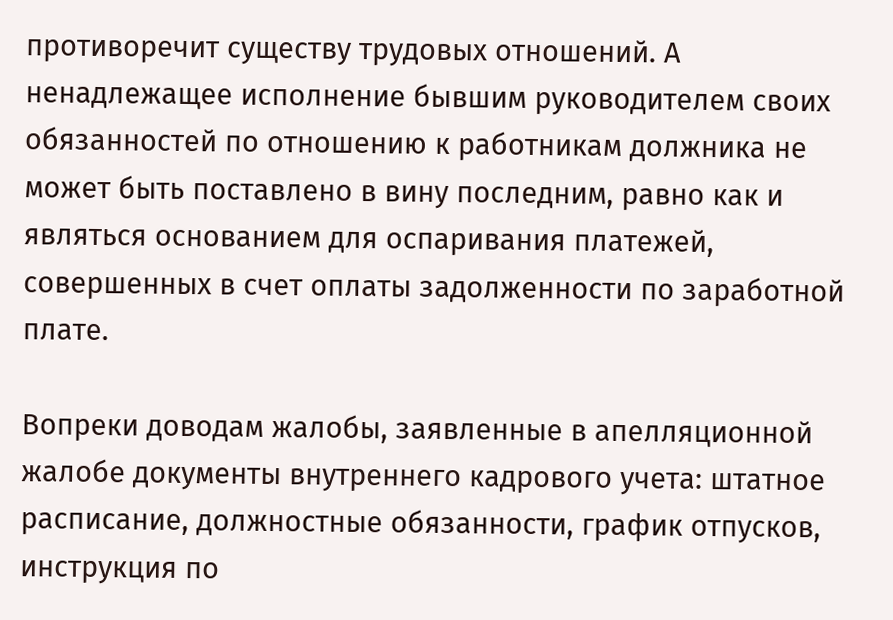противоречит существу трудовых отношений. А ненадлежащее исполнение бывшим руководителем своих обязанностей по отношению к работникам должника не может быть поставлено в вину последним, равно как и являться основанием для оспаривания платежей, совершенных в счет оплаты задолженности по заработной плате.

Вопреки доводам жалобы, заявленные в апелляционной жалобе документы внутреннего кадрового учета: штатное расписание, должностные обязанности, график отпусков, инструкция по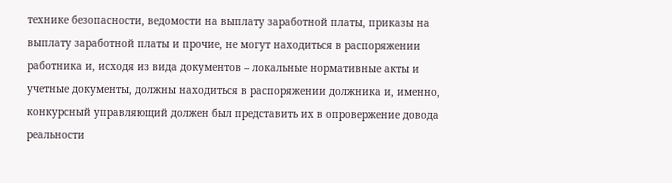технике безопасности, ведомости на выплату заработной платы, приказы на выплату заработной платы и прочие, не могут находиться в распоряжении работника и, исходя из вида документов – локальные нормативные акты и учетные документы, должны находиться в распоряжении должника и, именно, конкурсный управляющий должен был представить их в опровержение довода реальности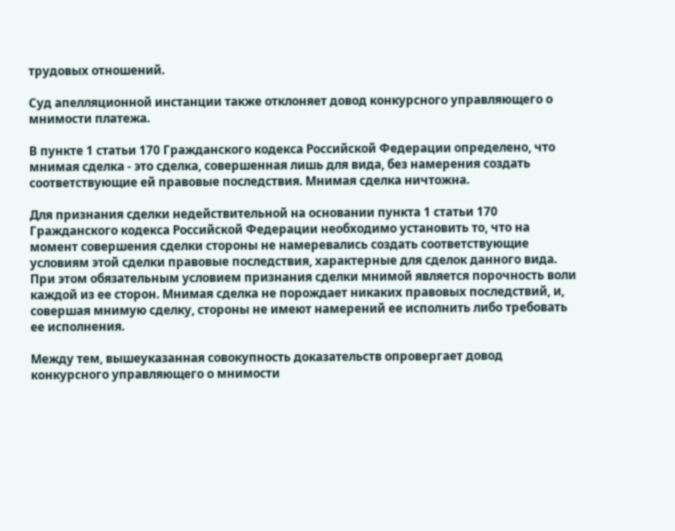трудовых отношений.

Суд апелляционной инстанции также отклоняет довод конкурсного управляющего о мнимости платежа.

В пункте 1 статьи 170 Гражданского кодекса Российской Федерации определено, что мнимая сделка - это сделка, совершенная лишь для вида, без намерения создать соответствующие ей правовые последствия. Мнимая сделка ничтожна.

Для признания сделки недействительной на основании пункта 1 статьи 170 Гражданского кодекса Российской Федерации необходимо установить то, что на момент совершения сделки стороны не намеревались создать соответствующие условиям этой сделки правовые последствия, характерные для сделок данного вида. При этом обязательным условием признания сделки мнимой является порочность воли каждой из ее сторон. Мнимая сделка не порождает никаких правовых последствий, и, совершая мнимую сделку, стороны не имеют намерений ее исполнить либо требовать ее исполнения.

Между тем, вышеуказанная совокупность доказательств опровергает довод конкурсного управляющего о мнимости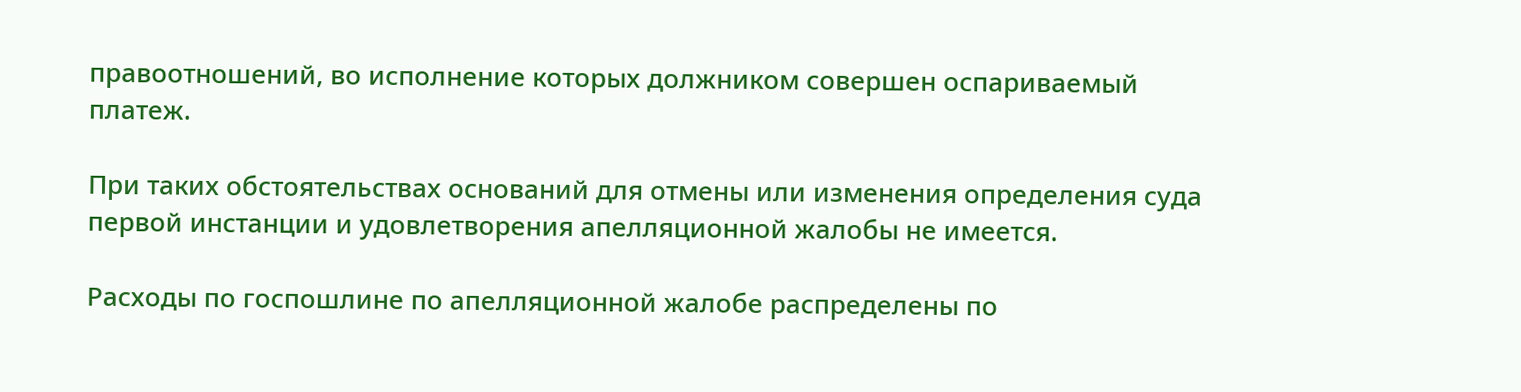правоотношений, во исполнение которых должником совершен оспариваемый платеж.

При таких обстоятельствах оснований для отмены или изменения определения суда первой инстанции и удовлетворения апелляционной жалобы не имеется.

Расходы по госпошлине по апелляционной жалобе распределены по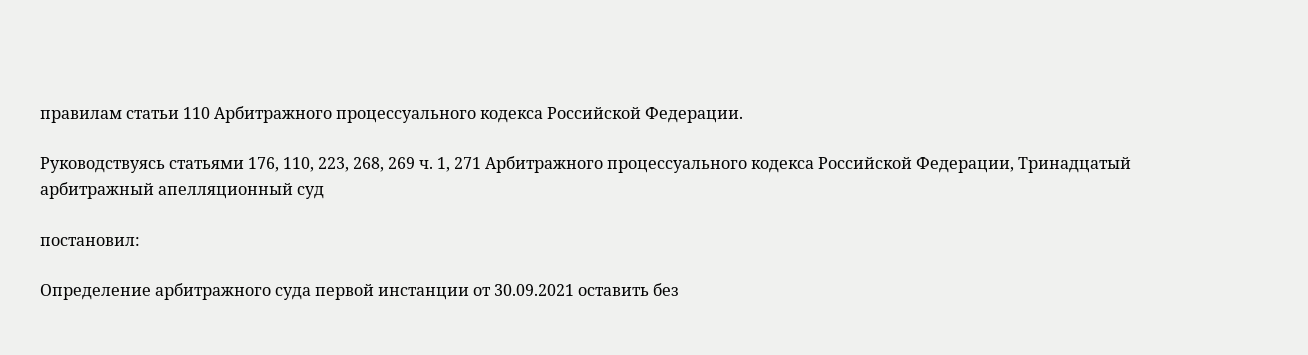правилам статьи 110 Арбитражного процессуального кодекса Российской Федерации.

Руководствуясь статьями 176, 110, 223, 268, 269 ч. 1, 271 Арбитражного процессуального кодекса Российской Федерации, Тринадцатый арбитражный апелляционный суд

постановил:

Определение арбитражного суда первой инстанции от 30.09.2021 оставить без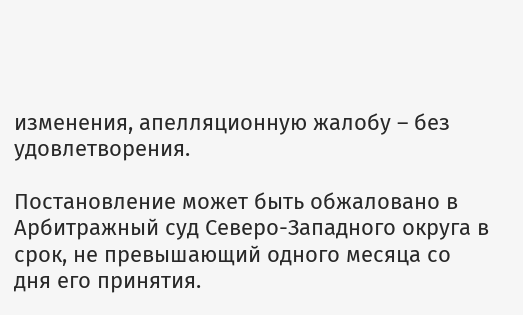изменения, апелляционную жалобу – без удовлетворения.

Постановление может быть обжаловано в Арбитражный суд Северо-Западного округа в срок, не превышающий одного месяца со дня его принятия.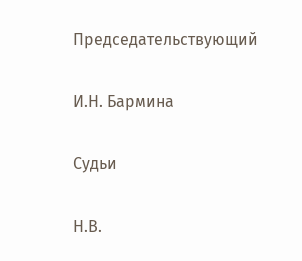Председательствующий

И.Н. Бармина

Судьи

Н.В.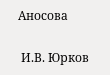Аносова

 И.В. Юрков